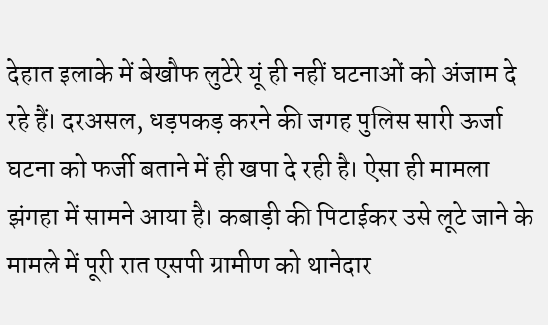देहात इलाके में बेखौफ लुटेरे यूं ही नहीं घटनाओं को अंजाम दे रहे हैं। दरअसल, धड़पकड़ करने की जगह पुलिस सारी ऊर्जा घटना को फर्जी बताने में ही खपा दे रही है। ऐसा ही मामला झंगहा में सामने आया है। कबाड़ी की पिटाईकर उसे लूटे जाने के मामले में पूरी रात एसपी ग्रामीण को थानेदार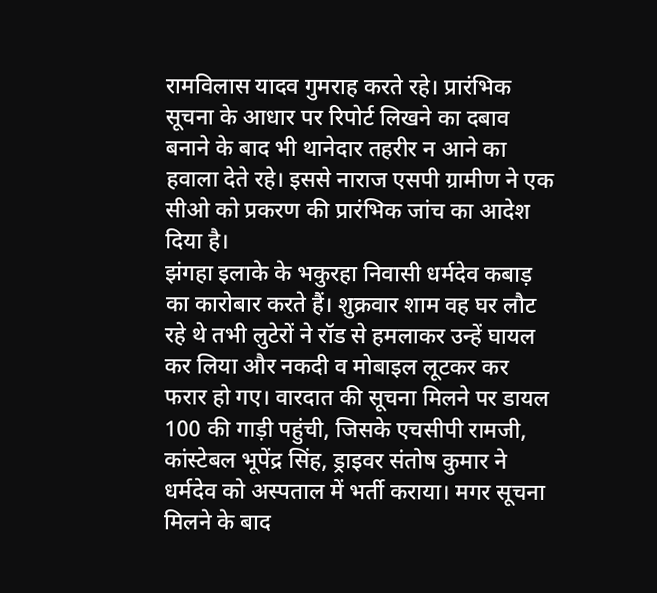रामविलास यादव गुमराह करते रहे। प्रारंभिक सूचना के आधार पर रिपोर्ट लिखने का दबाव बनाने के बाद भी थानेदार तहरीर न आने का हवाला देते रहे। इससे नाराज एसपी ग्रामीण ने एक सीओ को प्रकरण की प्रारंभिक जांच का आदेश दिया है।
झंगहा इलाके के भकुरहा निवासी धर्मदेव कबाड़ का कारोबार करते हैं। शुक्रवार शाम वह घर लौट रहे थे तभी लुटेरों ने रॉड से हमलाकर उन्हें घायल कर लिया और नकदी व मोबाइल लूटकर कर फरार हो गए। वारदात की सूचना मिलने पर डायल 100 की गाड़ी पहुंची, जिसके एचसीपी रामजी, कांस्टेबल भूपेंद्र सिंह, ड्राइवर संतोष कुमार ने धर्मदेव को अस्पताल में भर्ती कराया। मगर सूचना मिलने के बाद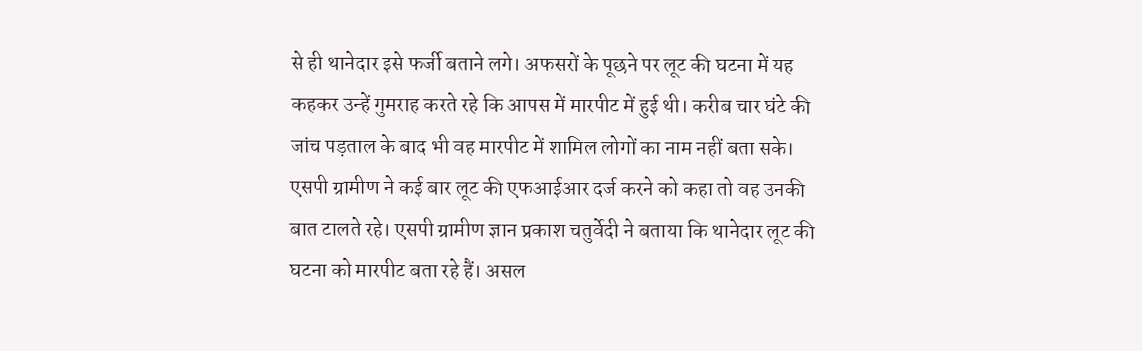से ही थानेदार इसे फर्जी बताने लगे। अफसरों के पूछने पर लूट की घटना में यह कहकर उन्हें गुमराह करते रहे कि आपस में मारपीट में हुई थी। करीब चार घंटे की जांच पड़ताल के बाद भी वह मारपीट में शामिल लोगों का नाम नहीं बता सके।
एसपी ग्रामीण ने कई बार लूट की एफआईआर दर्ज करने को कहा तो वह उनकी बात टालते रहे। एसपी ग्रामीण ज्ञान प्रकाश चतुर्वेदी ने बताया कि थानेदार लूट की घटना को मारपीट बता रहे हैं। असल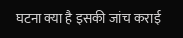घटना क्या है इसकी जांच कराई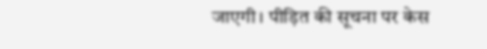जाएगी। पीड़ित की सूचना पर केस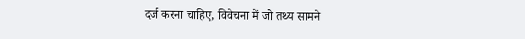दर्ज करना चाहिए, विवेचना में जो तथ्य सामने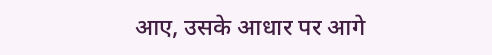आए, उसके आधार पर आगे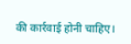की कार्रवाई होनी चाहिए।